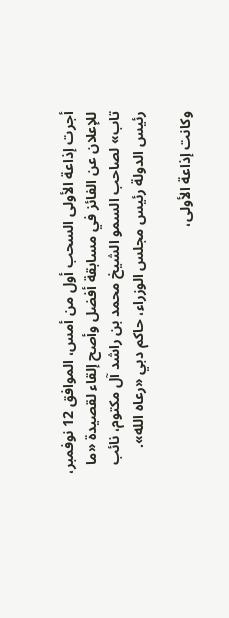أجرت إذاعة الأولى السحب أول من أمس، الموافق 12 نوفمبر، للإعلان عن الفائز في مسابقة أفضل وأصح إلقاء لقصيدة «ما تاب» لصاحب السمو الشيخ محمد بن راشد آل مكتوم، نائب رئيس الدولة رئيس مجلس الوزراء، حاكم دبي «رعاه الله».

وكانت إذاعة الأولى،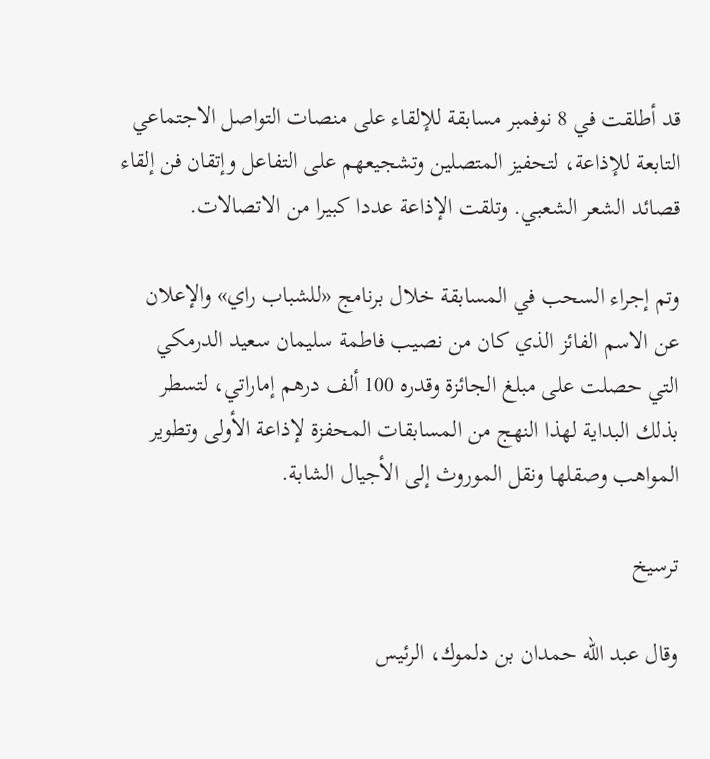قد أطلقت في 8 نوفمبر مسابقة للإلقاء على منصات التواصل الاجتماعي التابعة للإذاعة، لتحفيز المتصلين وتشجيعهم على التفاعل وإتقان فن إلقاء قصائد الشعر الشعبي. وتلقت الإذاعة عددا كبيرا من الاتصالات.

وتم إجراء السحب في المسابقة خلال برنامج «للشباب راي» والإعلان عن الاسم الفائز الذي كان من نصيب فاطمة سليمان سعيد الدرمكي التي حصلت على مبلغ الجائزة وقدره 100 ألف درهم إماراتي، لتسطر بذلك البداية لهذا النهج من المسابقات المحفزة لإذاعة الأولى وتطوير المواهب وصقلها ونقل الموروث إلى الأجيال الشابة.

ترسيخ

وقال عبد الله حمدان بن دلموك، الرئيس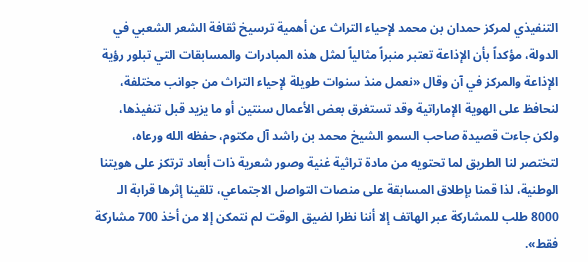التنفيذي لمركز حمدان بن محمد لإحياء التراث عن أهمية ترسيخ ثقافة الشعر الشعبي في الدولة، مؤكداً بأن الإذاعة تعتبر منبراً مثالياً لمثل هذه المبادرات والمسابقات التي تبلور رؤية الإذاعة والمركز في آن وقال «نعمل منذ سنوات طويلة لإحياء التراث من جوانب مختلفة، لنحافظ على الهوية الإماراتية وقد تستغرق بعض الأعمال سنتين أو ما يزيد قبل تنفيذها، ولكن جاءت قصيدة صاحب السمو الشيخ محمد بن راشد آل مكتوم، حفظه الله ورعاه، لتختصر لنا الطريق لما تحتويه من مادة تراثية غنية وصور شعرية ذات أبعاد ترتكز على هويتنا الوطنية، لذا قمنا بإطلاق المسابقة على منصات التواصل الاجتماعي، تلقينا إثرها قرابة الـ 8000 طلب للمشاركة عبر الهاتف إلا أننا نظرا لضيق الوقت لم نتمكن إلا من أخذ 700 مشاركة فقط».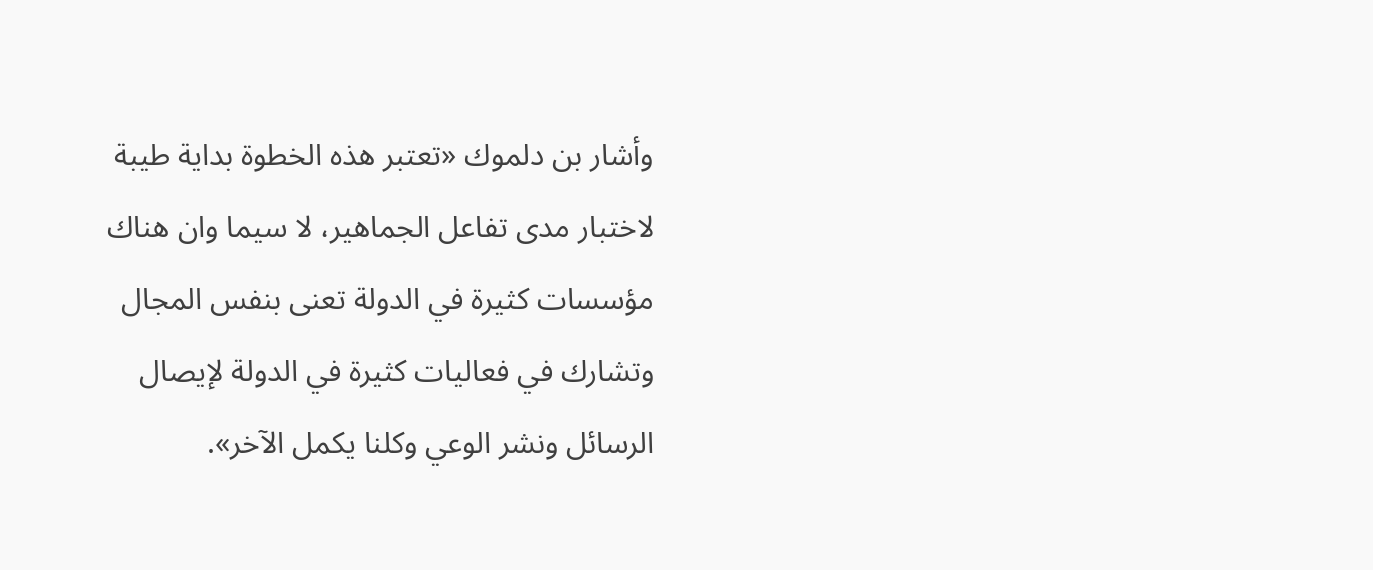وأشار بن دلموك «تعتبر هذه الخطوة بداية طيبة لاختبار مدى تفاعل الجماهير، لا سيما وان هناك مؤسسات كثيرة في الدولة تعنى بنفس المجال وتشارك في فعاليات كثيرة في الدولة لإيصال الرسائل ونشر الوعي وكلنا يكمل الآخر».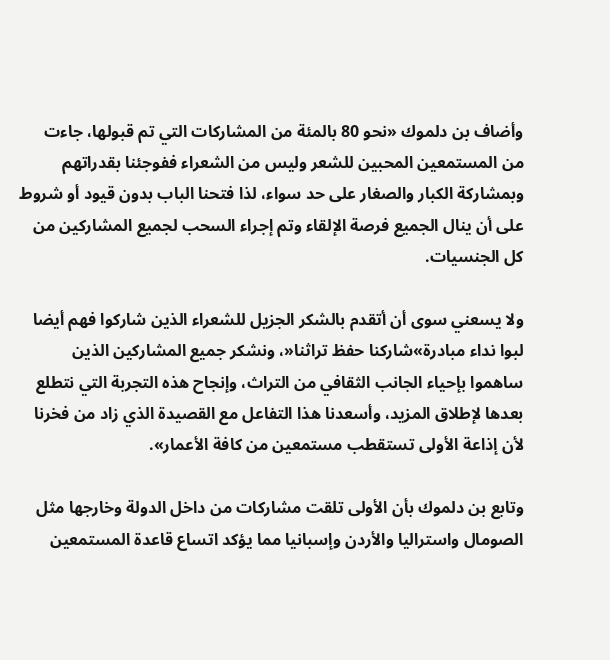وأضاف بن دلموك «نحو 80 بالمئة من المشاركات التي تم قبولها، جاءت من المستمعين المحبين للشعر وليس من الشعراء ففوجئنا بقدراتهم وبمشاركة الكبار والصغار على حد سواء، لذا فتحنا الباب بدون قيود أو شروط على أن ينال الجميع فرصة الإلقاء وتم إجراء السحب لجميع المشاركين من كل الجنسيات.

ولا يسعني سوى أن أتقدم بالشكر الجزيل للشعراء الذين شاركوا فهم أيضا لبوا نداء مبادرة»شاركنا حفظ تراثنا«، ونشكر جميع المشاركين الذين ساهموا بإحياء الجانب الثقافي من التراث، وإنجاح هذه التجربة التي نتطلع بعدها لإطلاق المزيد، وأسعدنا هذا التفاعل مع القصيدة الذي زاد من فخرنا لأن إذاعة الأولى تستقطب مستمعين من كافة الأعمار».

وتابع بن دلموك بأن الأولى تلقت مشاركات من داخل الدولة وخارجها مثل الصومال واستراليا والأردن وإسبانيا مما يؤكد اتساع قاعدة المستمعين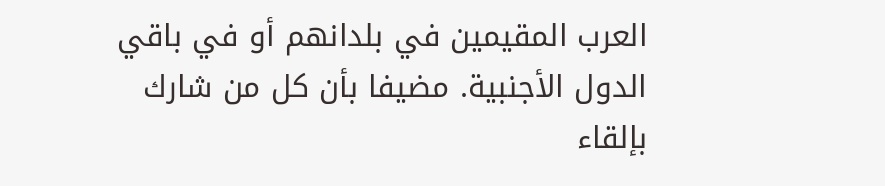العرب المقيمين في بلدانهم أو في باقي الدول الأجنبية. مضيفا بأن كل من شارك بإلقاء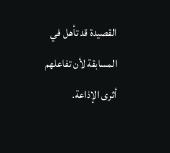القصيدة قد تأهل في المسابقة لأن تفاعلهم أثرى الإذاعة.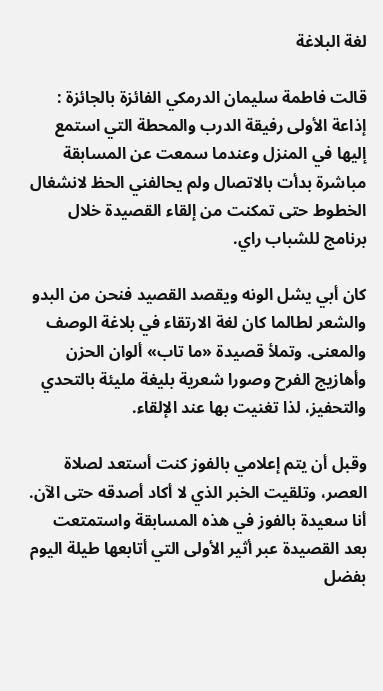لغة البلاغة

قالت فاطمة سليمان الدرمكي الفائزة بالجائزة : إذاعة الأولى رفيقة الدرب والمحطة التي استمع إليها في المنزل وعندما سمعت عن المسابقة مباشرة بدأت بالاتصال ولم يحالفني الحظ لانشغال الخطوط حتى تمكنت من إلقاء القصيدة خلال برنامج للشباب راي.

كان أبي يشل الونه ويقصد القصيد فنحن من البدو والشعر لطالما كان لغة الارتقاء في بلاغة الوصف والمعنى. وتملأ قصيدة «ما تاب» ألوان الحزن وأهازيج الفرح وصورا شعرية بليغة مليئة بالتحدي والتحفيز، لذا تغنيت بها عند الإلقاء.

وقبل أن يتم إعلامي بالفوز كنت أستعد لصلاة العصر، وتلقيت الخبر الذي لا أكاد أصدقه حتى الآن. أنا سعيدة بالفوز في هذه المسابقة واستمتعت بعد القصيدة عبر أثير الأولى التي أتابعها طيلة اليوم بفضل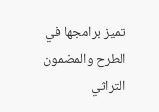تميز برامجها في الطرح والمضمون التراثي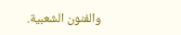والفنون الشعبية.